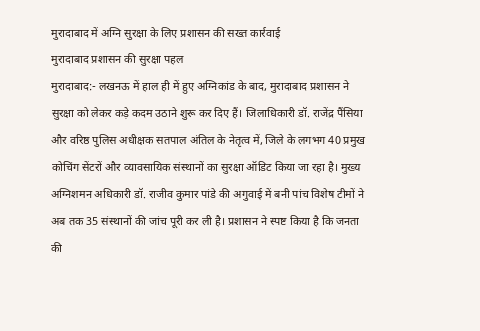मुरादाबाद में अग्नि सुरक्षा के लिए प्रशासन की सख्त कार्रवाई
मुरादाबाद प्रशासन की सुरक्षा पहल
मुरादाबाद:- लखनऊ में हाल ही में हुए अग्निकांड के बाद, मुरादाबाद प्रशासन ने सुरक्षा को लेकर कड़े कदम उठाने शुरू कर दिए हैं। जिलाधिकारी डॉ. राजेंद्र पैंसिया और वरिष्ठ पुलिस अधीक्षक सतपाल अंतिल के नेतृत्व में, जिले के लगभग 40 प्रमुख कोचिंग सेंटरों और व्यावसायिक संस्थानों का सुरक्षा ऑडिट किया जा रहा है। मुख्य अग्निशमन अधिकारी डॉ. राजीव कुमार पांडे की अगुवाई में बनी पांच विशेष टीमों ने अब तक 35 संस्थानों की जांच पूरी कर ली है। प्रशासन ने स्पष्ट किया है कि जनता की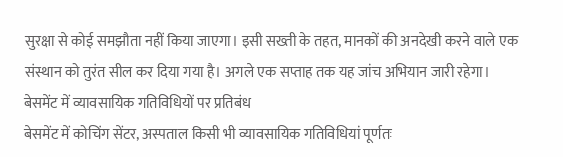सुरक्षा से कोई समझौता नहीं किया जाएगा। इसी सख्ती के तहत, मानकों की अनदेखी करने वाले एक संस्थान को तुरंत सील कर दिया गया है। अगले एक सप्ताह तक यह जांच अभियान जारी रहेगा।
बेसमेंट में व्यावसायिक गतिविधियों पर प्रतिबंध
बेसमेंट में कोचिंग सेंटर, अस्पताल किसी भी व्यावसायिक गतिविधियां पूर्णतः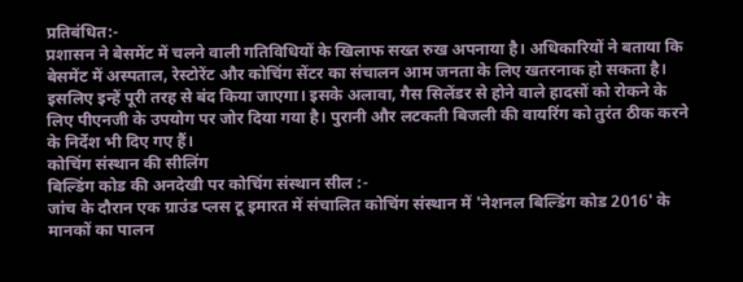प्रतिबंधित:-
प्रशासन ने बेसमेंट में चलने वाली गतिविधियों के खिलाफ सख्त रुख अपनाया है। अधिकारियों ने बताया कि बेसमेंट में अस्पताल, रेस्टोरेंट और कोचिंग सेंटर का संचालन आम जनता के लिए खतरनाक हो सकता है। इसलिए इन्हें पूरी तरह से बंद किया जाएगा। इसके अलावा, गैस सिलेंडर से होने वाले हादसों को रोकने के लिए पीएनजी के उपयोग पर जोर दिया गया है। पुरानी और लटकती बिजली की वायरिंग को तुरंत ठीक करने के निर्देश भी दिए गए हैं।
कोचिंग संस्थान की सीलिंग
बिल्डिंग कोड की अनदेखी पर कोचिंग संस्थान सील :-
जांच के दौरान एक ग्राउंड प्लस टू इमारत में संचालित कोचिंग संस्थान में 'नेशनल बिल्डिंग कोड 2016' के मानकों का पालन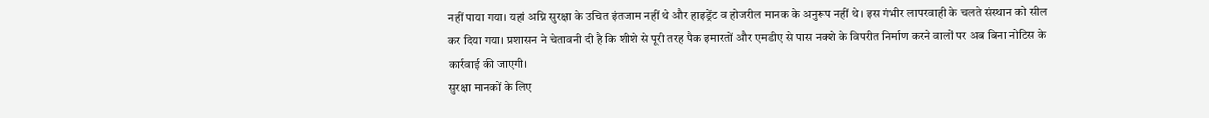नहीं पाया गया। यहां अग्नि सुरक्षा के उचित इंतजाम नहीं थे और हाइड्रेंट व होजरील मानक के अनुरूप नहीं थे। इस गंभीर लापरवाही के चलते संस्थान को सील कर दिया गया। प्रशासन ने चेतावनी दी है कि शीशे से पूरी तरह पैक इमारतों और एमडीए से पास नक्शे के विपरीत निर्माण करने वालों पर अब बिना नोटिस के कार्रवाई की जाएगी।
सुरक्षा मानकों के लिए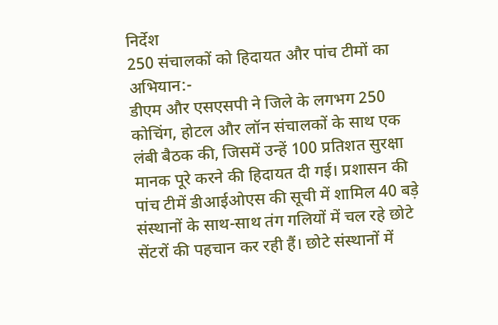निर्देश
250 संचालकों को हिदायत और पांच टीमों का अभियान:-
डीएम और एसएसपी ने जिले के लगभग 250 कोचिंग, होटल और लॉन संचालकों के साथ एक लंबी बैठक की, जिसमें उन्हें 100 प्रतिशत सुरक्षा मानक पूरे करने की हिदायत दी गई। प्रशासन की पांच टीमें डीआईओएस की सूची में शामिल 40 बड़े संस्थानों के साथ-साथ तंग गलियों में चल रहे छोटे सेंटरों की पहचान कर रही हैं। छोटे संस्थानों में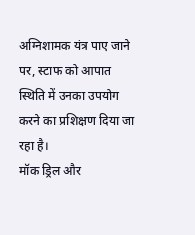अग्निशामक यंत्र पाए जाने पर, स्टाफ को आपात स्थिति में उनका उपयोग करने का प्रशिक्षण दिया जा रहा है।
मॉक ड्रिल और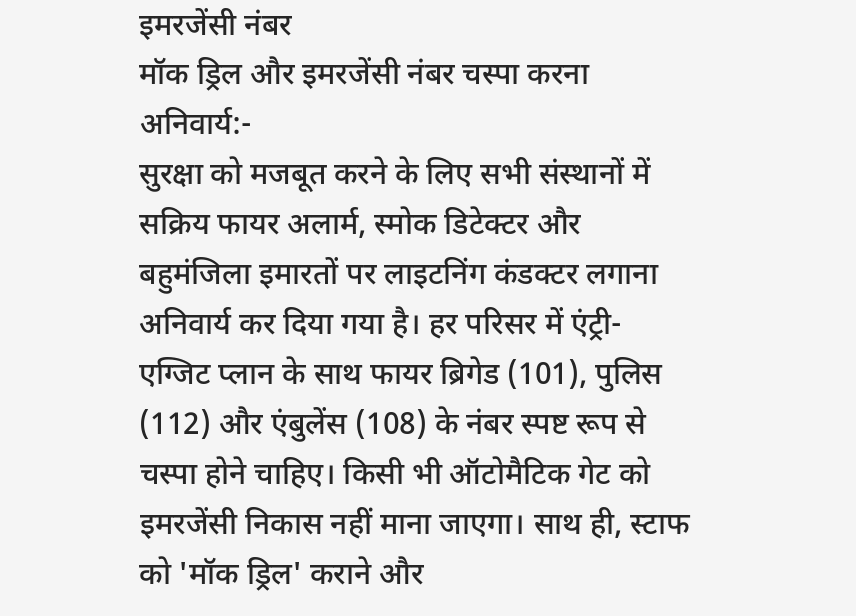इमरजेंसी नंबर
मॉक ड्रिल और इमरजेंसी नंबर चस्पा करना अनिवार्य:-
सुरक्षा को मजबूत करने के लिए सभी संस्थानों में सक्रिय फायर अलार्म, स्मोक डिटेक्टर और बहुमंजिला इमारतों पर लाइटनिंग कंडक्टर लगाना अनिवार्य कर दिया गया है। हर परिसर में एंट्री-एग्जिट प्लान के साथ फायर ब्रिगेड (101), पुलिस (112) और एंबुलेंस (108) के नंबर स्पष्ट रूप से चस्पा होने चाहिए। किसी भी ऑटोमैटिक गेट को इमरजेंसी निकास नहीं माना जाएगा। साथ ही, स्टाफ को 'मॉक ड्रिल' कराने और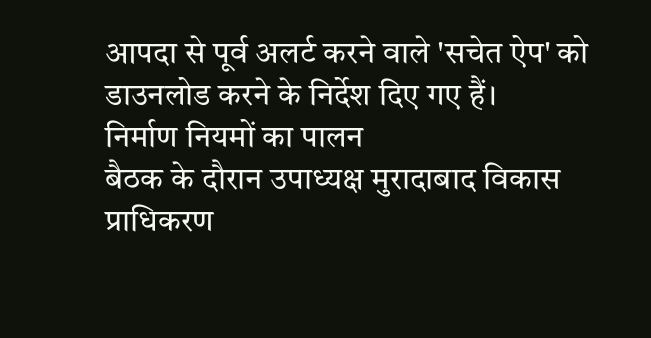आपदा से पूर्व अलर्ट करने वाले 'सचेत ऐप' को डाउनलोड करने के निर्देश दिए गए हैं।
निर्माण नियमों का पालन
बैठक के दौरान उपाध्यक्ष मुरादाबाद विकास प्राधिकरण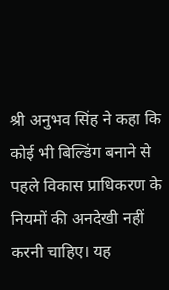श्री अनुभव सिंह ने कहा कि कोई भी बिल्डिंग बनाने से पहले विकास प्राधिकरण के नियमों की अनदेखी नहीं करनी चाहिए। यह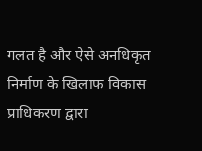गलत है और ऐसे अनधिकृत निर्माण के खिलाफ विकास प्राधिकरण द्वारा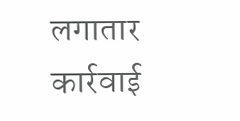लगातार कार्रवाई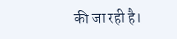की जा रही है।